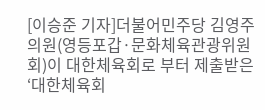[이승준 기자]더불어민주당 김영주 의원(영등포갑·문화체육관광위원회)이 대한체육회로 부터 제출받은 ‘대한체육회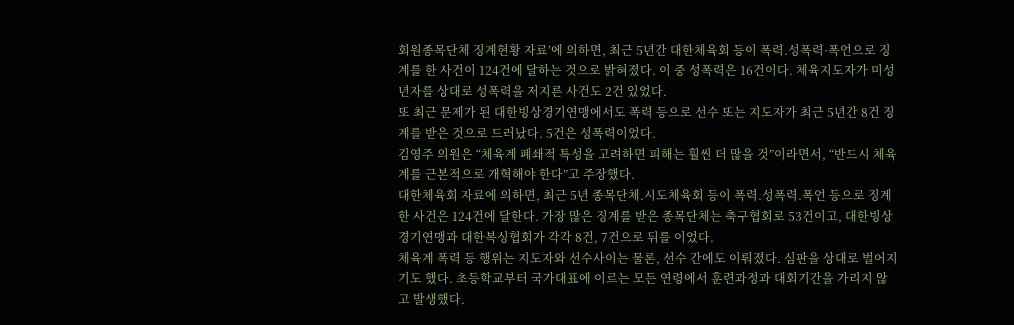회원종목단체 징계현황 자료’에 의하면, 최근 5년간 대한체육회 등이 폭력.성폭력·폭언으로 징계를 한 사건이 124건에 달하는 것으로 밝혀졌다. 이 중 성폭력은 16건이다. 체육지도자가 미성년자를 상대로 성폭력을 저지른 사건도 2건 있었다.
또 최근 문제가 된 대한빙상경기연맹에서도 폭력 등으로 선수 또는 지도자가 최근 5년간 8건 징계를 받은 것으로 드러났다. 5건은 성폭력이었다.
김영주 의원은 “체육계 폐쇄적 특성을 고려하면 피해는 훨씬 더 많을 것”이라면서, “반드시 체육계를 근본적으로 개혁해야 한다”고 주장했다.
대한체육회 자료에 의하면, 최근 5년 종목단체.시도체육회 등이 폭력.성폭력.폭언 등으로 징계 한 사건은 124건에 달한다. 가장 많은 징계를 받은 종목단체는 축구협회로 53건이고, 대한빙상경기연맹과 대한복싱협회가 각각 8건, 7건으로 뒤를 이었다.
체육계 폭력 등 행위는 지도자와 선수사이는 물론, 선수 간에도 이뤄졌다. 심판을 상대로 벌어지기도 했다. 초등학교부터 국가대표에 이르는 모든 연령에서 훈련과정과 대회기간을 가리지 않고 발생했다.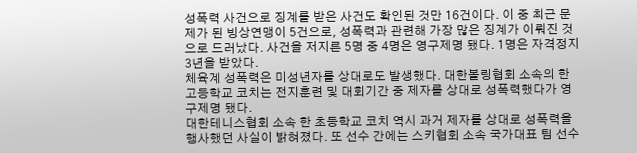성폭력 사건으로 징계를 받은 사건도 확인된 것만 16건이다. 이 중 최근 문제가 된 빙상연맹이 5건으로, 성폭력과 관련해 가장 많은 징계가 이뤄진 것으로 드러났다. 사건을 저지른 5명 중 4명은 영구제명 됐다. 1명은 자격정지 3년을 받았다.
체육계 성폭력은 미성년자를 상대로도 발생했다. 대한볼링협회 소속의 한 고등학교 코치는 전지훈련 및 대회기간 중 제자를 상대로 성폭력했다가 영구제명 됐다.
대한테니스협회 소속 한 초등학교 코치 역시 과거 제자를 상대로 성폭력을 행사했던 사실이 밝혀졌다. 또 선수 간에는 스키협회 소속 국가대표 팀 선수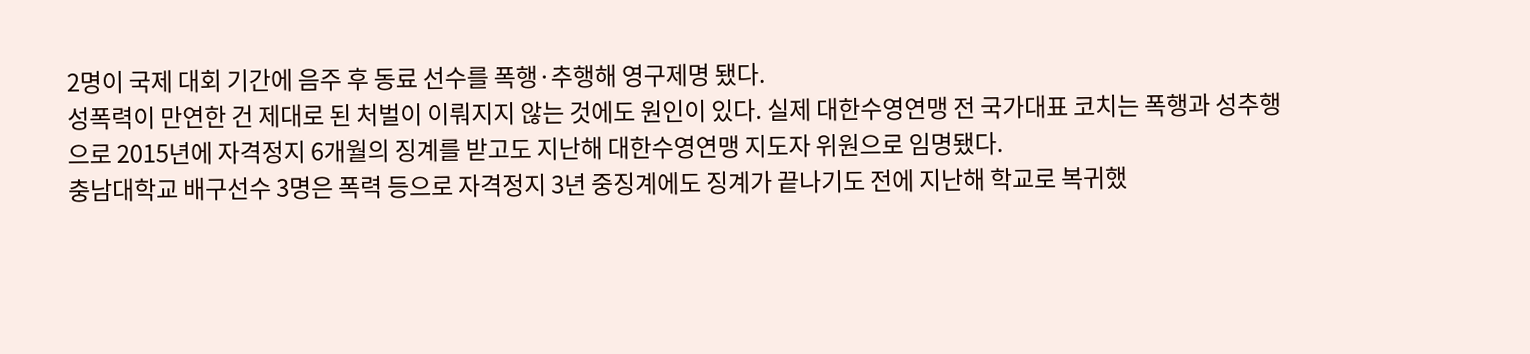2명이 국제 대회 기간에 음주 후 동료 선수를 폭행·추행해 영구제명 됐다.
성폭력이 만연한 건 제대로 된 처벌이 이뤄지지 않는 것에도 원인이 있다. 실제 대한수영연맹 전 국가대표 코치는 폭행과 성추행으로 2015년에 자격정지 6개월의 징계를 받고도 지난해 대한수영연맹 지도자 위원으로 임명됐다.
충남대학교 배구선수 3명은 폭력 등으로 자격정지 3년 중징계에도 징계가 끝나기도 전에 지난해 학교로 복귀했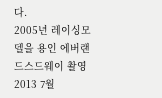다.
2005년 레이싱모델을 용인 에버랜드스드웨이 촬영
2013 7월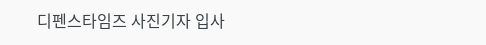디펜스타임즈 사진기자 입사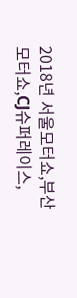2018년 서울모터쇼,부산모터쇼,CJ슈퍼레이스,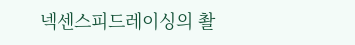넥센스피드레이싱의 촬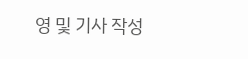영 및 기사 작성